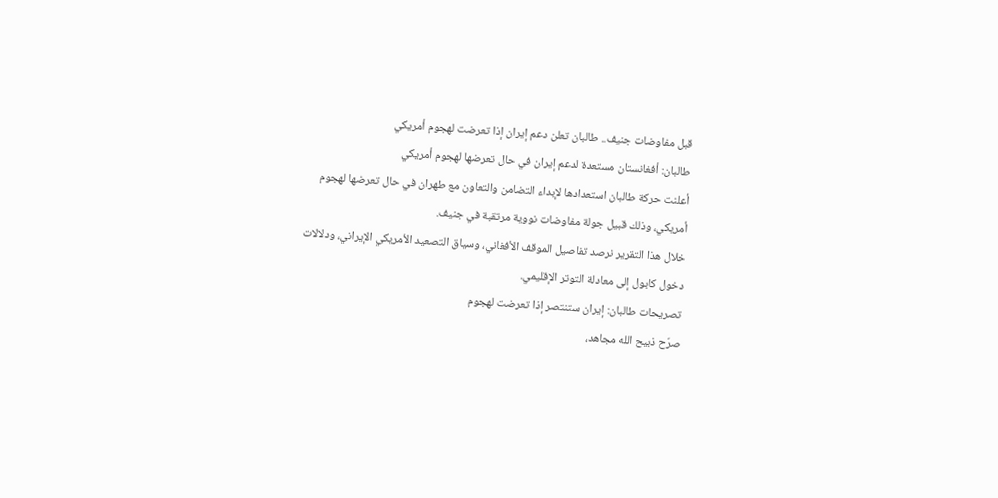قبل مفاوضات جنيف.. طالبان تعلن دعم إيران إذا تعرضت لهجوم أمريكي
طالبان: أفغانستان مستعدة لدعم إيران في حال تعرضها لهجوم أمريكي
أعلنت حركة طالبان استعدادها لإبداء التضامن والتعاون مع طهران في حال تعرضها لهجوم أمريكي، وذلك قبيل جولة مفاوضات نووية مرتقبة في جنيف.
خلال هذا التقرير نرصد تفاصيل الموقف الأفغاني، وسياق التصعيد الأمريكي الإيراني، ودلالات دخول كابول إلى معادلة التوتر الإقليمي.
تصريحات طالبان: إيران ستنتصر إذا تعرضت لهجوم
صرّح ذبيح الله مجاهد،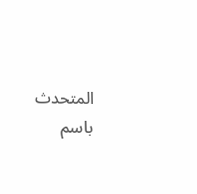المتحدث باسم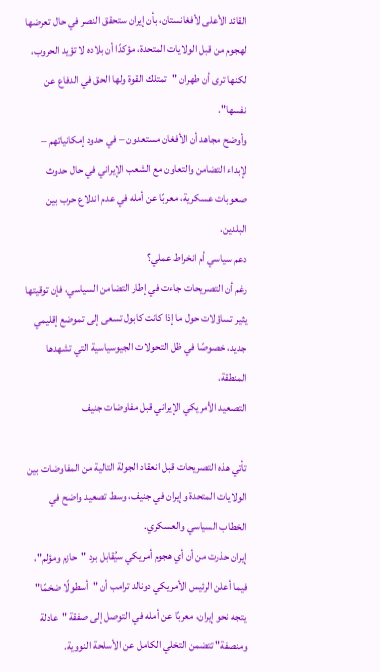القائد الأعلى لأفغانستان، بأن إيران ستحقق النصر في حال تعرضها لهجوم من قبل الولايات المتحدة، مؤكدًا أن بلاده لا تؤيد الحروب، لكنها ترى أن طهران "تمتلك القوة ولها الحق في الدفاع عن نفسها".
وأوضح مجاهد أن الأفغان مستعدون – في حدود إمكانياتهم – لإبداء التضامن والتعاون مع الشعب الإيراني في حال حدوث صعوبات عسكرية، معربًا عن أمله في عدم اندلاع حرب بين البلدين.
دعم سياسي أم انخراط عملي؟
رغم أن التصريحات جاءت في إطار التضامن السياسي، فإن توقيتها يثير تساؤلات حول ما إذا كانت كابول تسعى إلى تموضع إقليمي جديد، خصوصًا في ظل التحولات الجيوسياسية التي تشهدها المنطقة.
التصعيد الأمريكي الإيراني قبل مفاوضات جنيف

تأتي هذه التصريحات قبل انعقاد الجولة التالية من المفاوضات بين الولايات المتحدة وإيران في جنيف، وسط تصعيد واضح في الخطاب السياسي والعسكري.
إيران حذرت من أن أي هجوم أمريكي سيُقابل برد "حازم ومؤلم"، فيما أعلن الرئيس الأمريكي دونالد ترامب أن "أسطولًا ضخمًا" يتجه نحو إيران، معربًا عن أمله في التوصل إلى صفقة "عادلة ومنصفة" تتضمن التخلي الكامل عن الأسلحة النووية.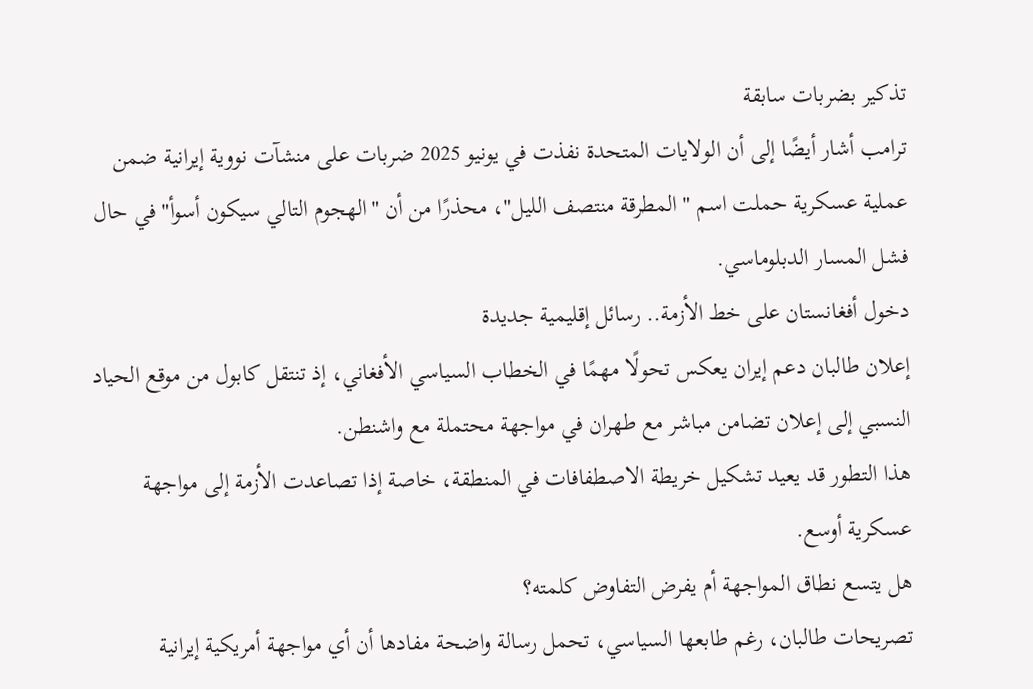تذكير بضربات سابقة
ترامب أشار أيضًا إلى أن الولايات المتحدة نفذت في يونيو 2025 ضربات على منشآت نووية إيرانية ضمن عملية عسكرية حملت اسم "المطرقة منتصف الليل"، محذرًا من أن "الهجوم التالي سيكون أسوأ" في حال فشل المسار الدبلوماسي.
دخول أفغانستان على خط الأزمة.. رسائل إقليمية جديدة
إعلان طالبان دعم إيران يعكس تحولًا مهمًا في الخطاب السياسي الأفغاني، إذ تنتقل كابول من موقع الحياد النسبي إلى إعلان تضامن مباشر مع طهران في مواجهة محتملة مع واشنطن.
هذا التطور قد يعيد تشكيل خريطة الاصطفافات في المنطقة، خاصة إذا تصاعدت الأزمة إلى مواجهة عسكرية أوسع.
هل يتسع نطاق المواجهة أم يفرض التفاوض كلمته؟
تصريحات طالبان، رغم طابعها السياسي، تحمل رسالة واضحة مفادها أن أي مواجهة أمريكية إيرانية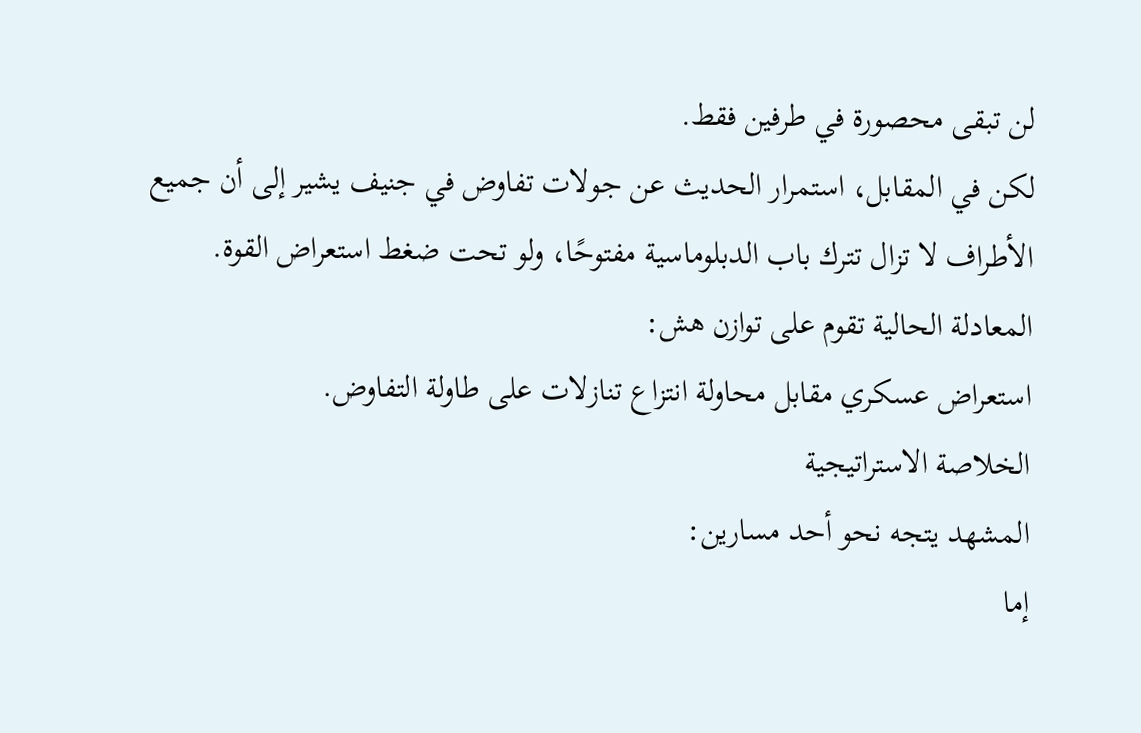لن تبقى محصورة في طرفين فقط.
لكن في المقابل، استمرار الحديث عن جولات تفاوض في جنيف يشير إلى أن جميع الأطراف لا تزال تترك باب الدبلوماسية مفتوحًا، ولو تحت ضغط استعراض القوة.
المعادلة الحالية تقوم على توازن هش:
استعراض عسكري مقابل محاولة انتزاع تنازلات على طاولة التفاوض.
الخلاصة الاستراتيجية
المشهد يتجه نحو أحد مسارين:
إما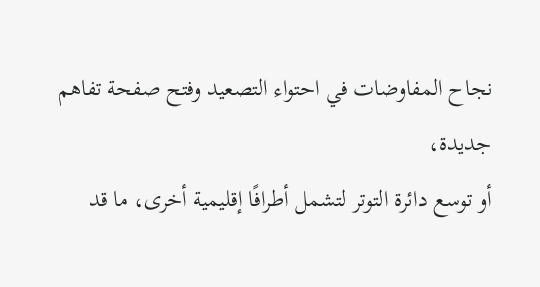نجاح المفاوضات في احتواء التصعيد وفتح صفحة تفاهم جديدة،
أو توسع دائرة التوتر لتشمل أطرافًا إقليمية أخرى، ما قد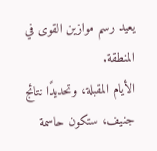يعيد رسم موازين القوى في المنطقة.
الأيام المقبلة، وتحديدًا نتائج جنيف، ستكون حاسمة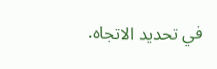في تحديد الاتجاه.